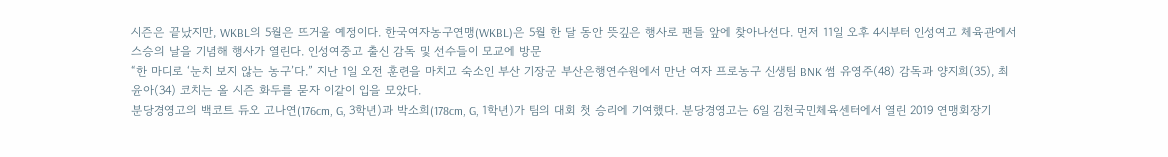시즌은 끝났지만, WKBL의 5월은 뜨거울 예정이다. 한국여자농구연맹(WKBL)은 5월 한 달 동안 뜻깊은 행사로 팬들 앞에 찾아나선다. 먼저 11일 오후 4시부터 인성여고 체육관에서 스승의 날을 기념해 행사가 열린다. 인성여중고 출신 감독 및 선수들이 모교에 방문
“한 마디로 ‘눈치 보지 않는 농구’다.” 지난 1일 오전 훈련을 마치고 숙소인 부산 기장군 부산은행연수원에서 만난 여자 프로농구 신생팀 BNK 썸 유영주(48) 감독과 양지희(35), 최윤아(34) 코치는 올 시즌 화두를 묻자 이같이 입을 모았다.
분당경영고의 백코트 듀오 고나연(176cm, G, 3학년)과 박소희(178cm, G, 1학년)가 팀의 대회 첫 승리에 기여했다. 분당경영고는 6일 김천국민체육센터에서 열린 2019 연맹회장기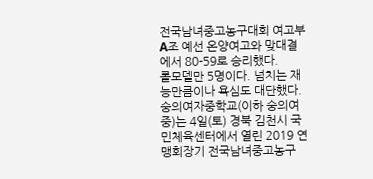전국남녀중고농구대회 여고부 A조 예선 온양여고와 맞대결에서 80-59로 승리했다.
롤모델만 5명이다. 넘치는 재능만큼이나 욕심도 대단했다. 숭의여자중학교(이하 숭의여중)는 4일(토) 경북 김천시 국민체육센터에서 열린 2019 연맹회장기 전국남녀중고농구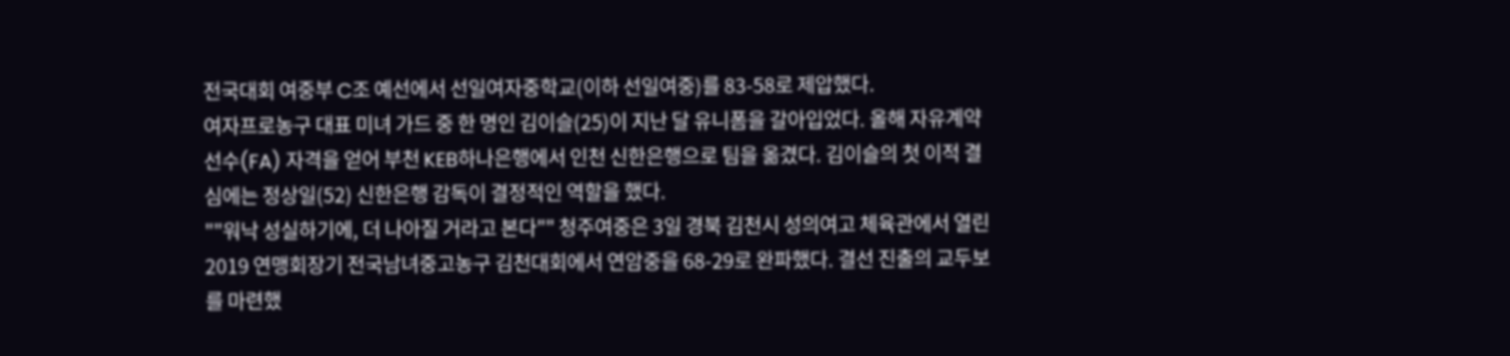전국대회 여중부 C조 예선에서 선일여자중학교(이하 선일여중)를 83-58로 제압했다.
여자프로농구 대표 미녀 가드 중 한 명인 김이슬(25)이 지난 달 유니폼을 갈아입었다. 올해 자유계약선수(FA) 자격을 얻어 부천 KEB하나은행에서 인천 신한은행으로 팀을 옮겼다. 김이슬의 첫 이적 결심에는 정상일(52) 신한은행 감독이 결정적인 역할을 했다.
""워낙 성실하기에, 더 나아질 거라고 본다"" 청주여중은 3일 경북 김천시 성의여고 체육관에서 열린 2019 연맹회장기 전국남녀중고농구 김천대회에서 연암중을 68-29로 완파했다. 결선 진출의 교두보를 마련했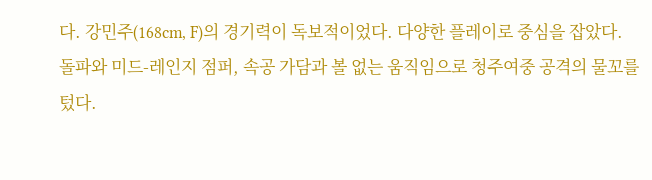다. 강민주(168cm, F)의 경기력이 독보적이었다. 다양한 플레이로 중심을 잡았다. 돌파와 미드-레인지 점퍼, 속공 가담과 볼 없는 움직임으로 청주여중 공격의 물꼬를 텄다.